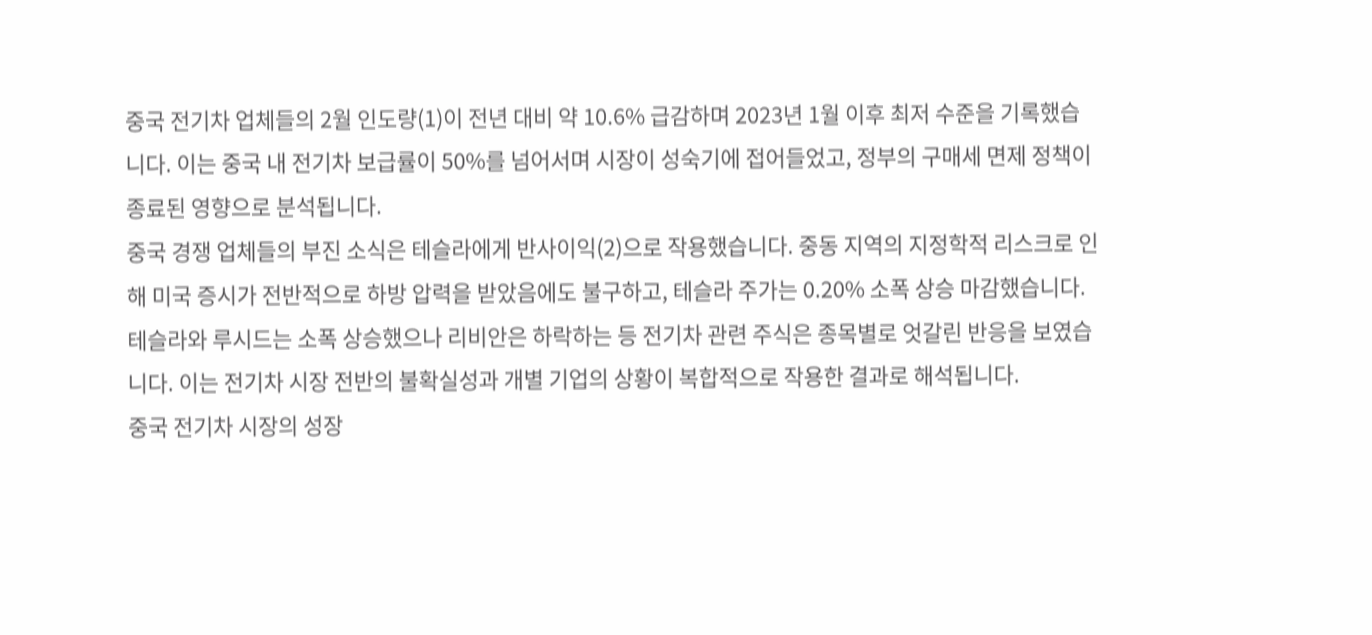중국 전기차 업체들의 2월 인도량(1)이 전년 대비 약 10.6% 급감하며 2023년 1월 이후 최저 수준을 기록했습니다. 이는 중국 내 전기차 보급률이 50%를 넘어서며 시장이 성숙기에 접어들었고, 정부의 구매세 면제 정책이 종료된 영향으로 분석됩니다.
중국 경쟁 업체들의 부진 소식은 테슬라에게 반사이익(2)으로 작용했습니다. 중동 지역의 지정학적 리스크로 인해 미국 증시가 전반적으로 하방 압력을 받았음에도 불구하고, 테슬라 주가는 0.20% 소폭 상승 마감했습니다.
테슬라와 루시드는 소폭 상승했으나 리비안은 하락하는 등 전기차 관련 주식은 종목별로 엇갈린 반응을 보였습니다. 이는 전기차 시장 전반의 불확실성과 개별 기업의 상황이 복합적으로 작용한 결과로 해석됩니다.
중국 전기차 시장의 성장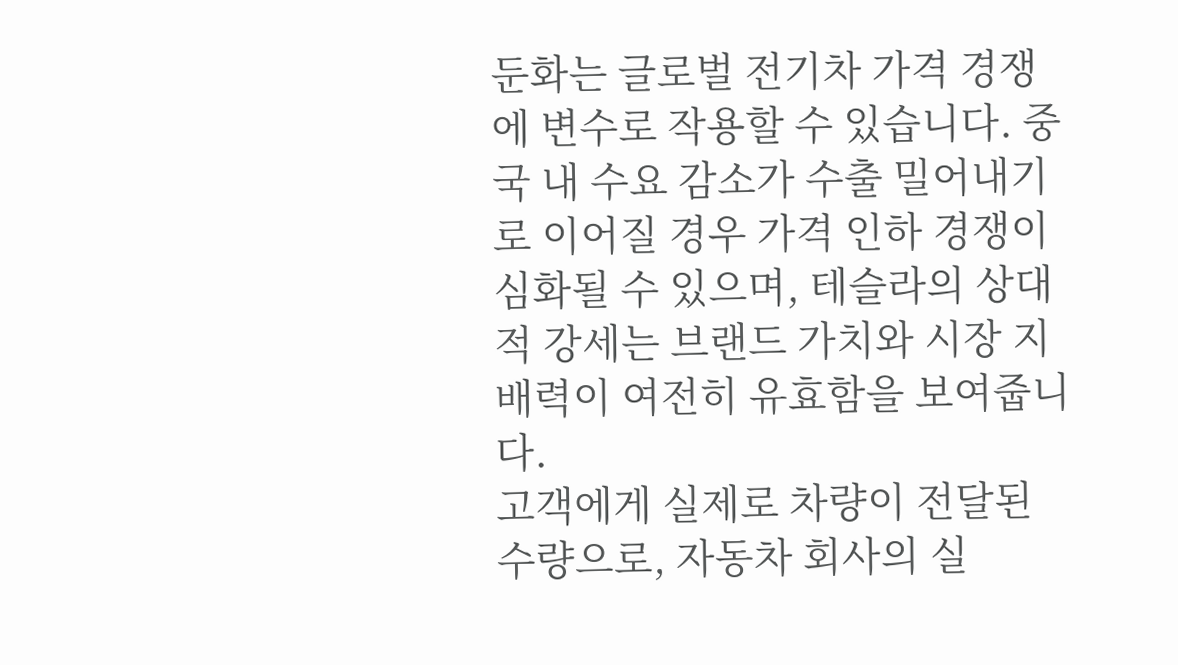둔화는 글로벌 전기차 가격 경쟁에 변수로 작용할 수 있습니다. 중국 내 수요 감소가 수출 밀어내기로 이어질 경우 가격 인하 경쟁이 심화될 수 있으며, 테슬라의 상대적 강세는 브랜드 가치와 시장 지배력이 여전히 유효함을 보여줍니다.
고객에게 실제로 차량이 전달된 수량으로, 자동차 회사의 실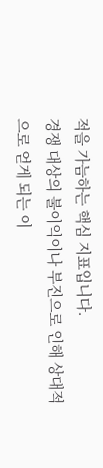적을 가늠하는 핵심 지표입니다.
경쟁 대상의 불이익이나 부진으로 인해 상대적으로 얻게 되는 이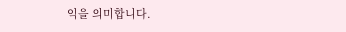익을 의미합니다.